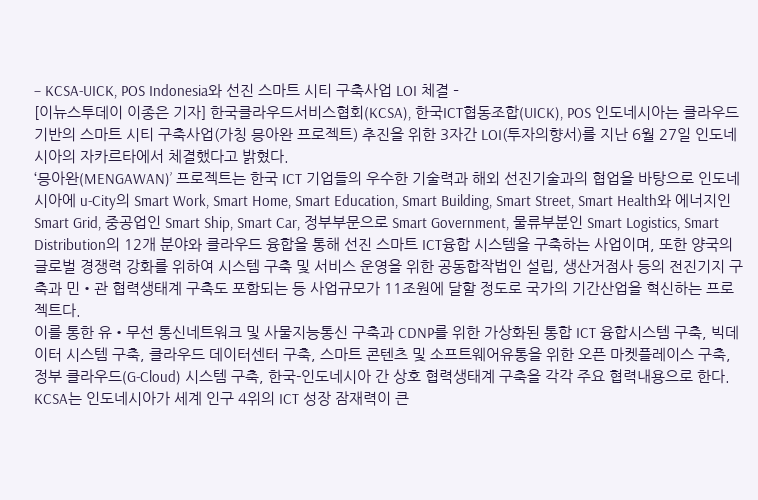– KCSA-UICK, POS Indonesia와 선진 스마트 시티 구축사업 LOI 체결 –
[이뉴스투데이 이종은 기자] 한국클라우드서비스협회(KCSA), 한국ICT협동조합(UICK), POS 인도네시아는 클라우드 기반의 스마트 시티 구축사업(가칭 믕아완 프로젝트) 추진을 위한 3자간 LOI(투자의향서)를 지난 6월 27일 인도네시아의 자카르타에서 체결했다고 밝혔다.
‘믕아완(MENGAWAN)’ 프로젝트는 한국 ICT 기업들의 우수한 기술력과 해외 선진기술과의 협업을 바탕으로 인도네시아에 u-City의 Smart Work, Smart Home, Smart Education, Smart Building, Smart Street, Smart Health와 에너지인 Smart Grid, 중공업인 Smart Ship, Smart Car, 정부부문으로 Smart Government, 물류부분인 Smart Logistics, Smart Distribution의 12개 분야와 클라우드 융합을 통해 선진 스마트 ICT융합 시스템을 구축하는 사업이며, 또한 양국의 글로벌 경쟁력 강화를 위하여 시스템 구축 및 서비스 운영을 위한 공동합작법인 설립, 생산거점사 등의 전진기지 구축과 민•관 협력생태계 구축도 포함되는 등 사업규모가 11조원에 달할 정도로 국가의 기간산업을 혁신하는 프로젝트다.
이를 통한 유•무선 통신네트워크 및 사물지능통신 구축과 CDNP를 위한 가상화된 통합 ICT 융합시스템 구축, 빅데이터 시스템 구축, 클라우드 데이터센터 구축, 스마트 콘텐츠 및 소프트웨어유통을 위한 오픈 마켓플레이스 구축, 정부 클라우드(G-Cloud) 시스템 구축, 한국-인도네시아 간 상호 협력생태계 구축을 각각 주요 협력내용으로 한다.
KCSA는 인도네시아가 세계 인구 4위의 ICT 성장 잠재력이 큰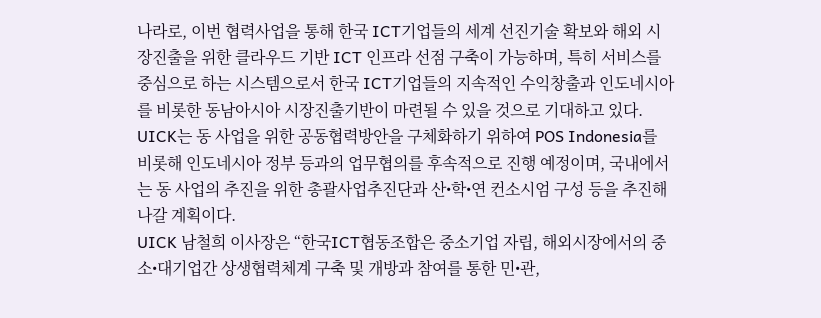나라로, 이번 협력사업을 통해 한국 ICT기업들의 세계 선진기술 확보와 해외 시장진출을 위한 클라우드 기반 ICT 인프라 선점 구축이 가능하며, 특히 서비스를 중심으로 하는 시스템으로서 한국 ICT기업들의 지속적인 수익창출과 인도네시아를 비롯한 동남아시아 시장진출기반이 마련될 수 있을 것으로 기대하고 있다.
UICK는 동 사업을 위한 공동협력방안을 구체화하기 위하여 POS Indonesia를 비롯해 인도네시아 정부 등과의 업무협의를 후속적으로 진행 예정이며, 국내에서는 동 사업의 추진을 위한 총괄사업추진단과 산•학•연 컨소시엄 구성 등을 추진해 나갈 계획이다.
UICK 남철희 이사장은 “한국ICT협동조합은 중소기업 자립, 해외시장에서의 중소•대기업간 상생협력체계 구축 및 개방과 참여를 통한 민•관,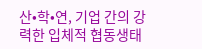산•학•연, 기업 간의 강력한 입체적 협동생태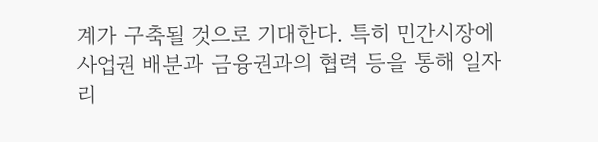계가 구축될 것으로 기대한다. 특히 민간시장에 사업권 배분과 금융권과의 협력 등을 통해 일자리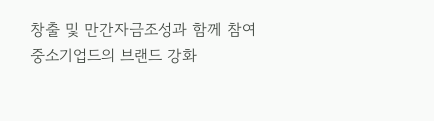창출 및 만간자금조성과 함께 참여 중소기업드의 브랜드 강화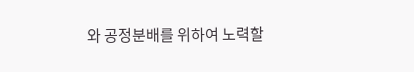와 공정분배를 위하여 노력할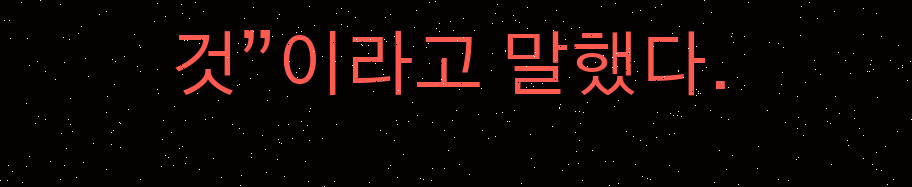것”이라고 말했다.